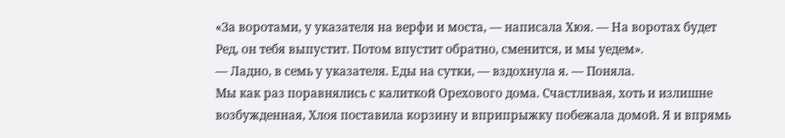«За воротами, у указателя на верфи и моста, — написала Хюя. — На воротах будет Ред, он тебя выпустит. Потом впустит обратно, сменится, и мы уедем».
— Ладно, в семь у указателя. Еды на сутки, — вздохнула я. — Поняла.
Мы как раз поравнялись с калиткой Орехового дома. Счастливая, хоть и излишне возбужденная, Хлоя поставила корзину и вприпрыжку побежала домой. Я и впрямь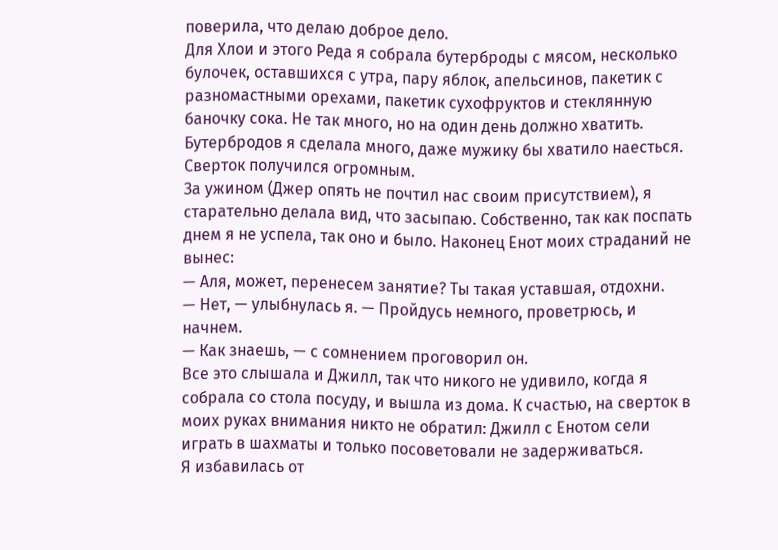поверила, что делаю доброе дело.
Для Хлои и этого Реда я собрала бутерброды с мясом, несколько булочек, оставшихся с утра, пару яблок, апельсинов, пакетик с разномастными орехами, пакетик сухофруктов и стеклянную баночку сока. Не так много, но на один день должно хватить. Бутербродов я сделала много, даже мужику бы хватило наесться. Сверток получился огромным.
За ужином (Джер опять не почтил нас своим присутствием), я старательно делала вид, что засыпаю. Собственно, так как поспать днем я не успела, так оно и было. Наконец Енот моих страданий не вынес:
— Аля, может, перенесем занятие? Ты такая уставшая, отдохни.
— Нет, — улыбнулась я. — Пройдусь немного, проветрюсь, и начнем.
— Как знаешь, — с сомнением проговорил он.
Все это слышала и Джилл, так что никого не удивило, когда я собрала со стола посуду, и вышла из дома. К счастью, на сверток в моих руках внимания никто не обратил: Джилл с Енотом сели играть в шахматы и только посоветовали не задерживаться.
Я избавилась от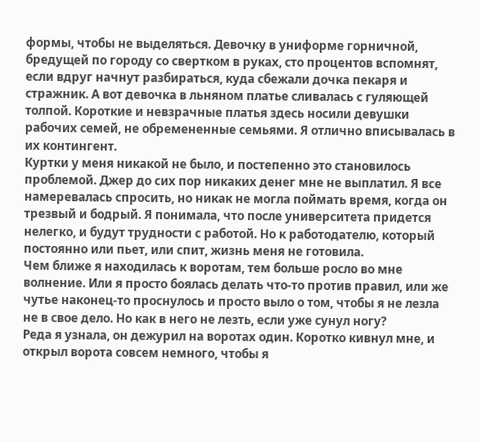формы, чтобы не выделяться. Девочку в униформе горничной, бредущей по городу со свертком в руках, сто процентов вспомнят, если вдруг начнут разбираться, куда сбежали дочка пекаря и стражник. А вот девочка в льняном платье сливалась с гуляющей толпой. Короткие и невзрачные платья здесь носили девушки рабочих семей, не обремененные семьями. Я отлично вписывалась в их контингент.
Куртки у меня никакой не было, и постепенно это становилось проблемой. Джер до сих пор никаких денег мне не выплатил. Я все намеревалась спросить, но никак не могла поймать время, когда он трезвый и бодрый. Я понимала, что после университета придется нелегко, и будут трудности с работой. Но к работодателю, который постоянно или пьет, или спит, жизнь меня не готовила.
Чем ближе я находилась к воротам, тем больше росло во мне волнение. Или я просто боялась делать что-то против правил, или же чутье наконец-то проснулось и просто выло о том, чтобы я не лезла не в свое дело. Но как в него не лезть, если уже сунул ногу?
Реда я узнала, он дежурил на воротах один. Коротко кивнул мне, и открыл ворота совсем немного, чтобы я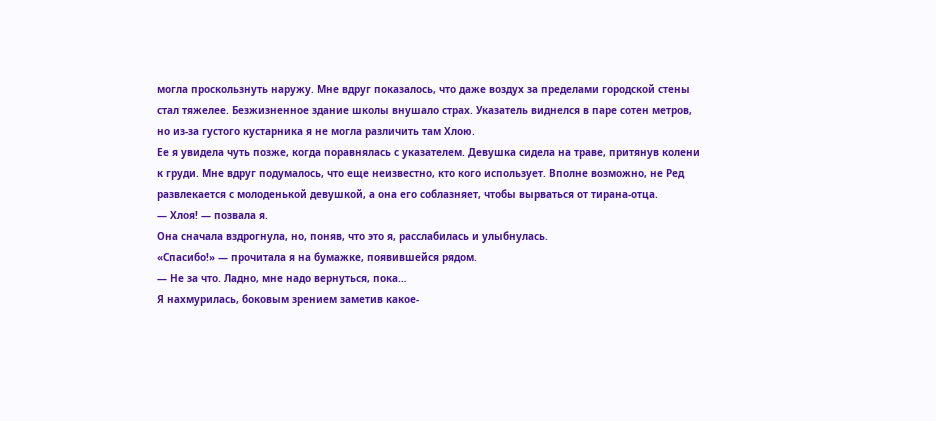могла проскользнуть наружу. Мне вдруг показалось, что даже воздух за пределами городской стены стал тяжелее. Безжизненное здание школы внушало страх. Указатель виднелся в паре сотен метров, но из-за густого кустарника я не могла различить там Хлою.
Ее я увидела чуть позже, когда поравнялась с указателем. Девушка сидела на траве, притянув колени к груди. Мне вдруг подумалось, что еще неизвестно, кто кого использует. Вполне возможно, не Ред развлекается с молоденькой девушкой, а она его соблазняет, чтобы вырваться от тирана-отца.
— Хлоя! — позвала я.
Она сначала вздрогнула, но, поняв, что это я, расслабилась и улыбнулась.
«Спасибо!» — прочитала я на бумажке, появившейся рядом.
— Не за что. Ладно, мне надо вернуться, пока…
Я нахмурилась, боковым зрением заметив какое-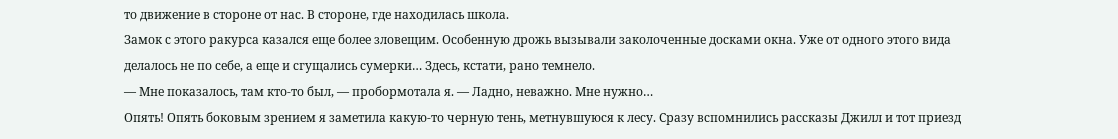то движение в стороне от нас. В стороне, где находилась школа.
Замок с этого ракурса казался еще более зловещим. Особенную дрожь вызывали заколоченные досками окна. Уже от одного этого вида делалось не по себе, а еще и сгущались сумерки… Здесь, кстати, рано темнело.
— Мне показалось, там кто-то был, — пробормотала я. — Ладно, неважно. Мне нужно…
Опять! Опять боковым зрением я заметила какую-то черную тень, метнувшуюся к лесу. Сразу вспомнились рассказы Джилл и тот приезд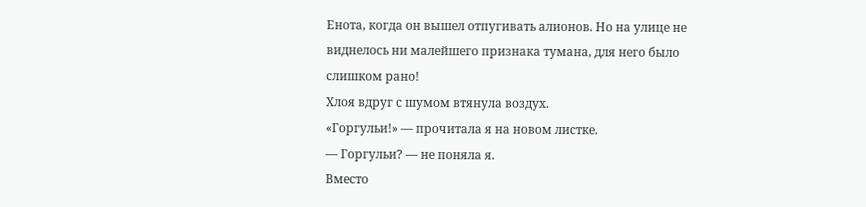Енота, когда он вышел отпугивать алионов. Но на улице не виднелось ни малейшего признака тумана, для него было слишком рано!
Хлоя вдруг с шумом втянула воздух.
«Горгульи!» — прочитала я на новом листке.
— Горгульи? — не поняла я.
Вместо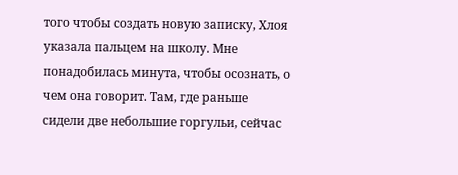того чтобы создать новую записку, Хлоя указала пальцем на школу. Мне понадобилась минута, чтобы осознать, о чем она говорит. Там, где раньше сидели две небольшие горгульи, сейчас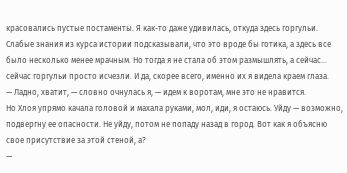красовались пустые постаменты. Я как-то даже удивилась, откуда здесь горгульи. Слабые знания из курса истории подсказывали, что это вроде бы готика, а здесь все было несколько менее мрачным. Но тогда я не стала об этом размышлять, а сейчас… сейчас горгульи просто исчезли. И да, скорее всего, именно их я видела краем глаза.
— Ладно, хватит, — словно очнулась я, — идем к воротам, мне это не нравится.
Но Хлоя упрямо качала головой и махала руками, мол, иди, я остаюсь. Уйду — возможно, подвергну ее опасности. Не уйду, потом не попаду назад в город. Вот как я объясню свое присутствие за этой стеной, а?
—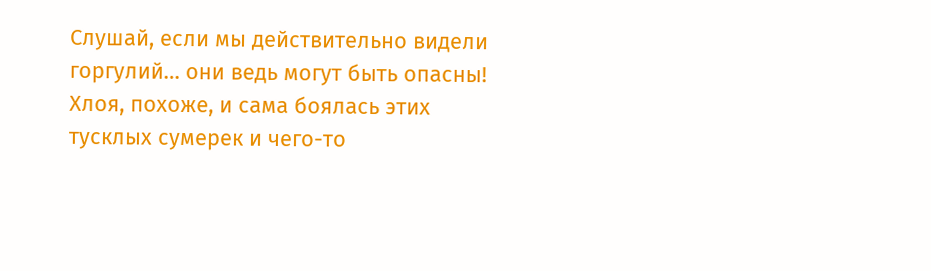Слушай, если мы действительно видели горгулий… они ведь могут быть опасны!
Хлоя, похоже, и сама боялась этих тусклых сумерек и чего-то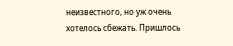неизвестного, но уж очень хотелось сбежать. Пришлось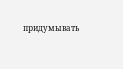придумывать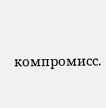компромисс.